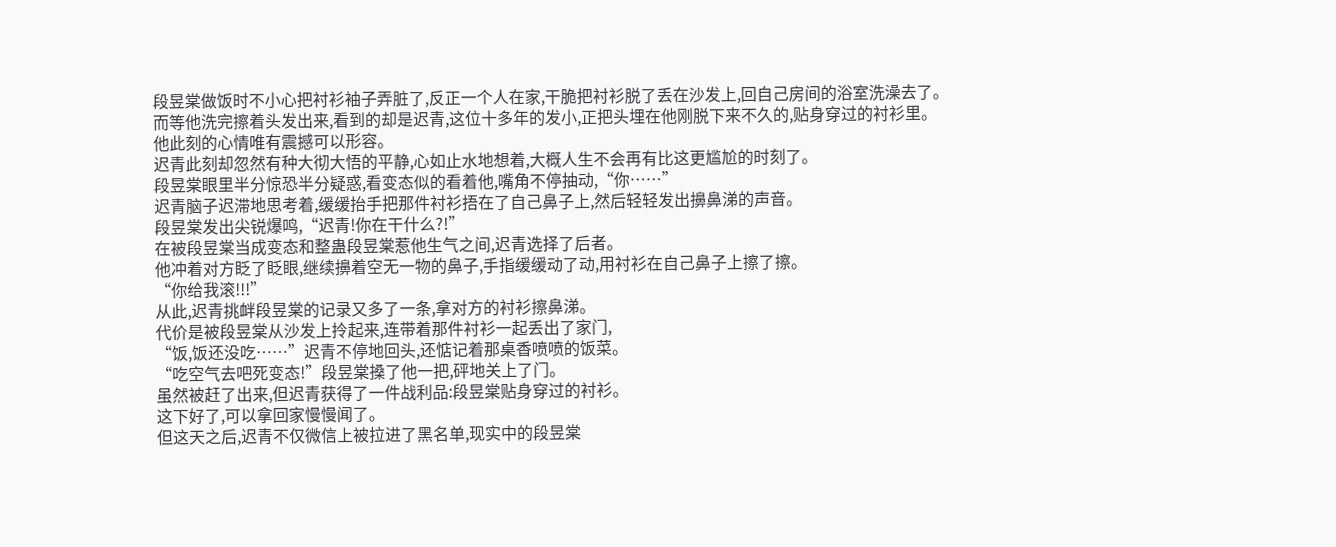段昱棠做饭时不小心把衬衫袖子弄脏了,反正一个人在家,干脆把衬衫脱了丢在沙发上,回自己房间的浴室洗澡去了。
而等他洗完擦着头发出来,看到的却是迟青,这位十多年的发小,正把头埋在他刚脱下来不久的,贴身穿过的衬衫里。
他此刻的心情唯有震撼可以形容。
迟青此刻却忽然有种大彻大悟的平静,心如止水地想着,大概人生不会再有比这更尴尬的时刻了。
段昱棠眼里半分惊恐半分疑惑,看变态似的看着他,嘴角不停抽动,“你……”
迟青脑子迟滞地思考着,缓缓抬手把那件衬衫捂在了自己鼻子上,然后轻轻发出擤鼻涕的声音。
段昱棠发出尖锐爆鸣,“迟青!你在干什么?!”
在被段昱棠当成变态和整蛊段昱棠惹他生气之间,迟青选择了后者。
他冲着对方眨了眨眼,继续擤着空无一物的鼻子,手指缓缓动了动,用衬衫在自己鼻子上擦了擦。
“你给我滚!!!”
从此,迟青挑衅段昱棠的记录又多了一条,拿对方的衬衫擦鼻涕。
代价是被段昱棠从沙发上拎起来,连带着那件衬衫一起丢出了家门,
“饭,饭还没吃……”迟青不停地回头,还惦记着那桌香喷喷的饭菜。
“吃空气去吧死变态!”段昱棠搡了他一把,砰地关上了门。
虽然被赶了出来,但迟青获得了一件战利品:段昱棠贴身穿过的衬衫。
这下好了,可以拿回家慢慢闻了。
但这天之后,迟青不仅微信上被拉进了黑名单,现实中的段昱棠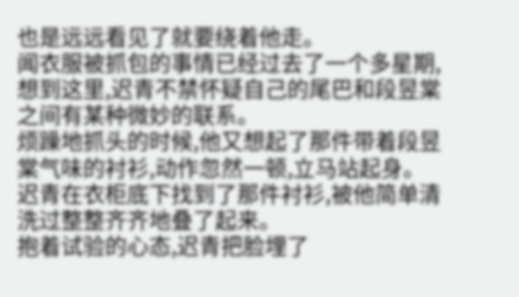也是远远看见了就要绕着他走。
闻衣服被抓包的事情已经过去了一个多星期,想到这里,迟青不禁怀疑自己的尾巴和段昱棠之间有某种微妙的联系。
烦躁地抓头的时候,他又想起了那件带着段昱棠气味的衬衫,动作忽然一顿,立马站起身。
迟青在衣柜底下找到了那件衬衫,被他简单清洗过整整齐齐地叠了起来。
抱着试验的心态,迟青把脸埋了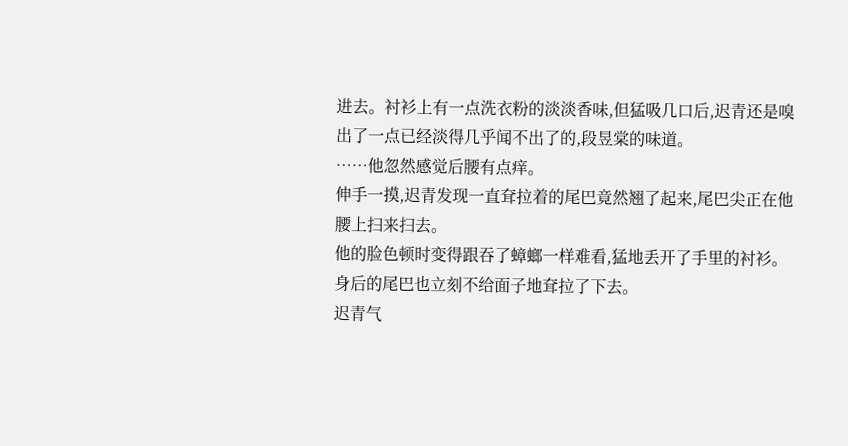进去。衬衫上有一点洗衣粉的淡淡香味,但猛吸几口后,迟青还是嗅出了一点已经淡得几乎闻不出了的,段昱棠的味道。
……他忽然感觉后腰有点痒。
伸手一摸,迟青发现一直耷拉着的尾巴竟然翘了起来,尾巴尖正在他腰上扫来扫去。
他的脸色顿时变得跟吞了蟑螂一样难看,猛地丢开了手里的衬衫。
身后的尾巴也立刻不给面子地耷拉了下去。
迟青气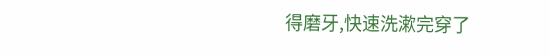得磨牙,快速洗漱完穿了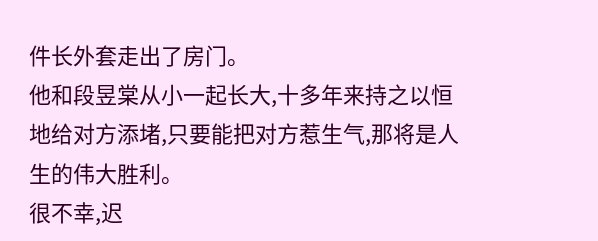件长外套走出了房门。
他和段昱棠从小一起长大,十多年来持之以恒地给对方添堵,只要能把对方惹生气,那将是人生的伟大胜利。
很不幸,迟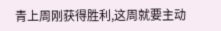青上周刚获得胜利,这周就要主动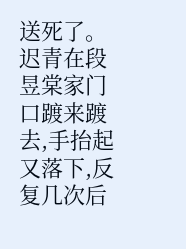送死了。
迟青在段昱棠家门口踱来踱去,手抬起又落下,反复几次后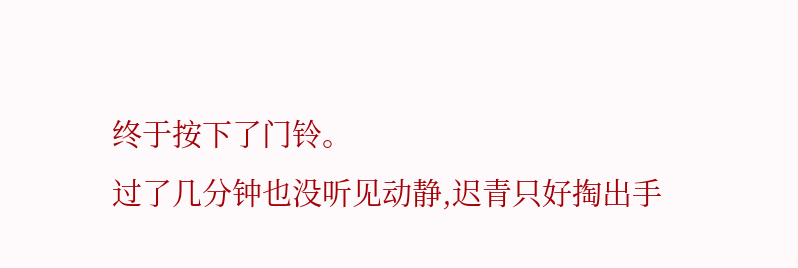终于按下了门铃。
过了几分钟也没听见动静,迟青只好掏出手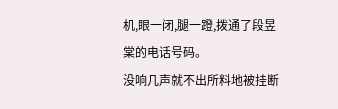机,眼一闭,腿一蹬,拨通了段昱棠的电话号码。
没响几声就不出所料地被挂断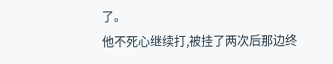了。
他不死心继续打,被挂了两次后那边终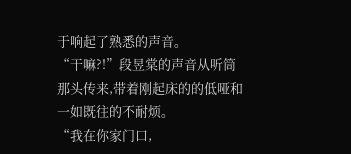于响起了熟悉的声音。
“干嘛?!”段昱棠的声音从听筒那头传来,带着刚起床的的低哑和一如既往的不耐烦。
“我在你家门口,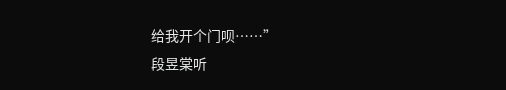给我开个门呗……”
段昱棠听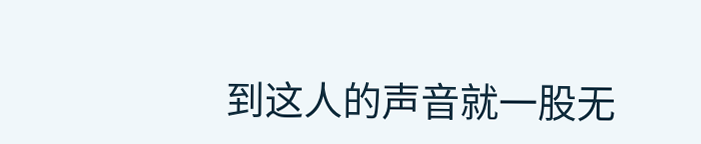到这人的声音就一股无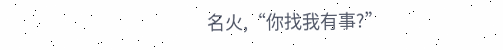名火,“你找我有事?”